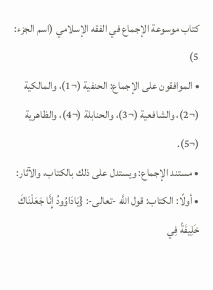كتاب موسوعة الإجماع في الفقه الإسلامي (اسم الجزء: 5)
• الموافقون على الإجماع: الحنفية (¬1)، والمالكية (¬2)، والشافعية (¬3)، والحنابلة (¬4)، والظاهرية (¬5).
• مستند الإجماع: ويستدل على ذلك بالكتاب، والآثار:
• أولًا: الكتاب: قول اللَّه -تعالى-: {يَادَاوُودُ إِنَّا جَعَلْنَاكَ خَلِيفَةً فِي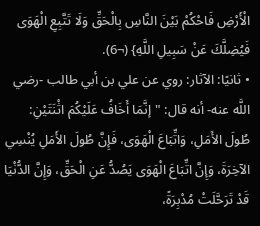الْأَرْضِ فَاحْكُمْ بَيْنَ النَّاسِ بِالْحَقِّ وَلَا تَتَّبِعِ الْهَوَى فَيُضِلَّكَ عَنْ سَبِيلِ اللَّهِ} (¬6).
• ثانيًا: الآثار: روي عن علي بن أبي طالب -رضي اللَّه عنه- أنه قال: "إنَّمَا أَخَافُ عَلَيْكُمَ اثْنَتَيْنِ: طُولَ الأَمَلِ، وَاتِّبَاعَ الْهَوَى، فَإِنَّ طُولَ الأَمَلِ يُنْسِي الآخِرَةَ، وَإِنَّ اتِّبَاعَ الْهَوَى يَصُدُّ عَنِ الْحَقِّ، وَإِنَّ الدُّنْيَا قَدْ تَرَحَّلَتْ مُدْبِرَةً،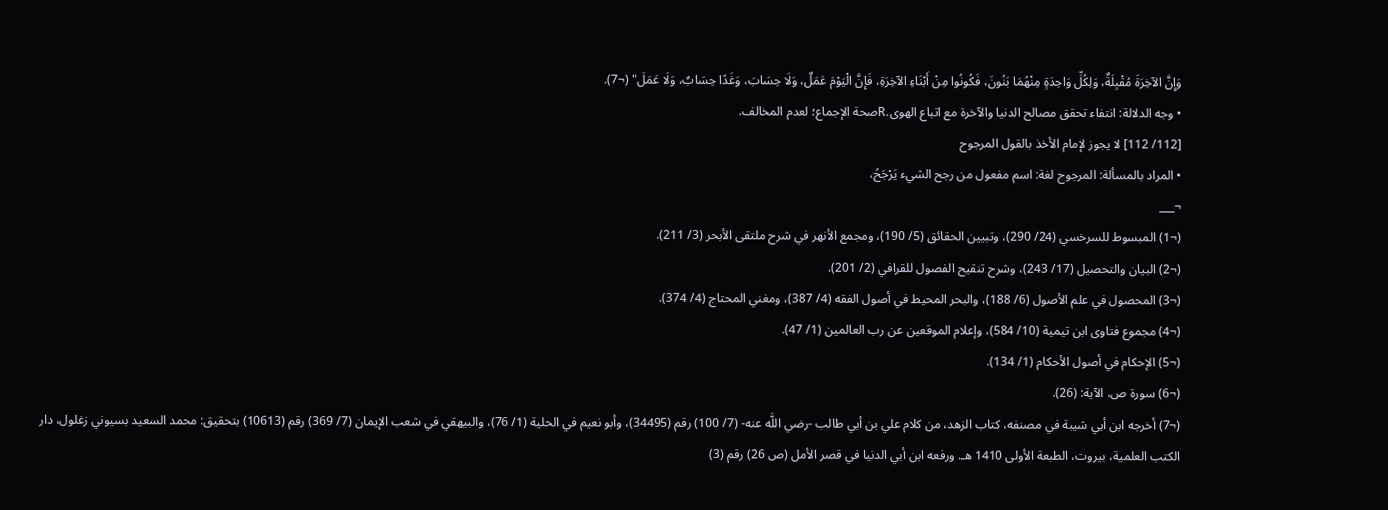وَإِنَّ الآخِرَةَ مُقْبِلَةٌ، وَلِكُلِّ وَاحِدَةٍ مِنْهُمَا بَنُونَ، فَكُونُوا مِنْ أَبْنَاءِ الآخِرَةِ، فَإِنَّ الْيَوْمَ عَمَلٌ، وَلَا حِسَابَ، وَغَدًا حِسَابٌ، وَلَا عَمَلَ" (¬7).
• وجه الدلالة: انتفاء تحقق مصالح الدنيا والآخرة مع اتباع الهوى.Rصحة الإجماع؛ لعدم المخالف.
[112/ 112] لا يجوز لإمام الأخذ بالقول المرجوح
• المراد بالمسألة: المرجوح لغة: اسم مفعول من رجح الشيء يَرْجَحُ،
¬___
(¬1) المبسوط للسرخسي (24/ 290)، وتبيين الحقائق (5/ 190)، ومجمع الأنهر في شرح ملتقى الأبحر (3/ 211).
(¬2) البيان والتحصيل (17/ 243)، وشرح تنقيح الفصول للقرافي (2/ 201).
(¬3) المحصول في علم الأصول (6/ 188)، والبحر المحيط في أصول الفقه (4/ 387)، ومغني المحتاج (4/ 374).
(¬4) مجموع فتاوى ابن تيمية (10/ 584)، وإعلام الموقعين عن رب العالمين (1/ 47).
(¬5) الإحكام في أصول الأحكام (1/ 134).
(¬6) سورة ص، الآية: (26).
(¬7) أخرجه ابن أبي شيبة في مصنفه، كتاب الزهد، من كلام علي بن أبي طالب -رضي اللَّه عنه- (7/ 100) رقم (34495)، وأبو نعيم في الحلية (1/ 76)، والبيهقي في شعب الإيمان (7/ 369) رقم (10613) بتحقيق: محمد السعيد بسيوني زغلول، دار الكتب العلمية، بيروت، الطبعة الأولى 1410 هـ. ورفعه ابن أبي الدنيا في قصر الأمل (ص 26) رقم (3)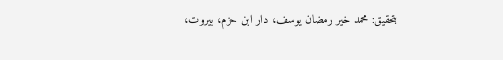بتحقيق: محمد خير رمضان يوسف، دار ابن حزم، بيروت،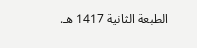الطبعة الثانية 1417 هـ.